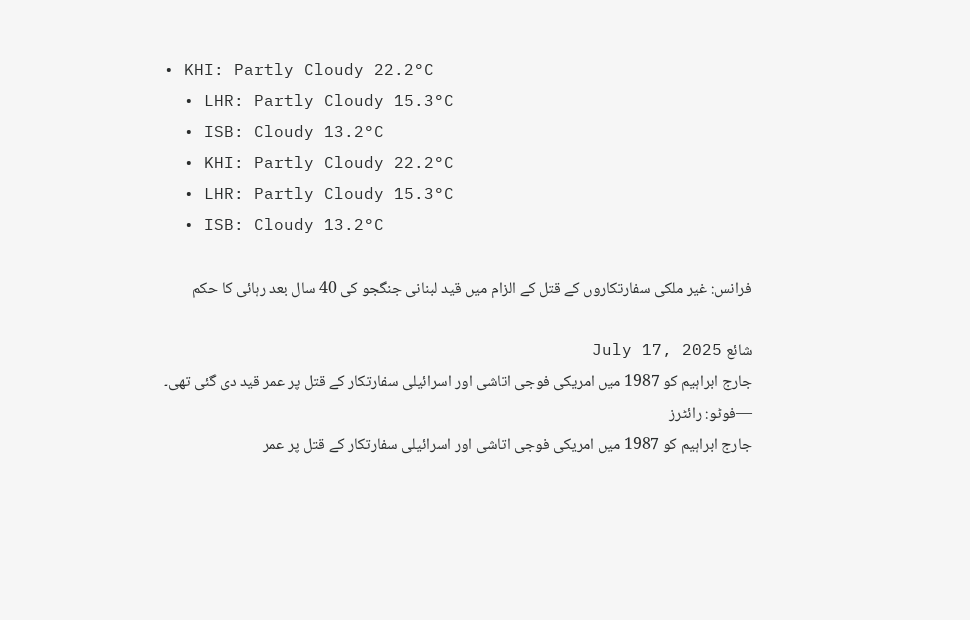• KHI: Partly Cloudy 22.2°C
  • LHR: Partly Cloudy 15.3°C
  • ISB: Cloudy 13.2°C
  • KHI: Partly Cloudy 22.2°C
  • LHR: Partly Cloudy 15.3°C
  • ISB: Cloudy 13.2°C

فرانس: غیر ملکی سفارتکاروں کے قتل کے الزام میں قید لبنانی جنگجو کی 40 سال بعد رہائی کا حکم

شائع July 17, 2025
جارج ابراہیم کو 1987 میں امریکی فوجی اتاشی اور اسرائیلی سفارتکار کے قتل پر عمر قید دی گئی تھی۔
—فوٹو: رائٹرز
جارج ابراہیم کو 1987 میں امریکی فوجی اتاشی اور اسرائیلی سفارتکار کے قتل پر عمر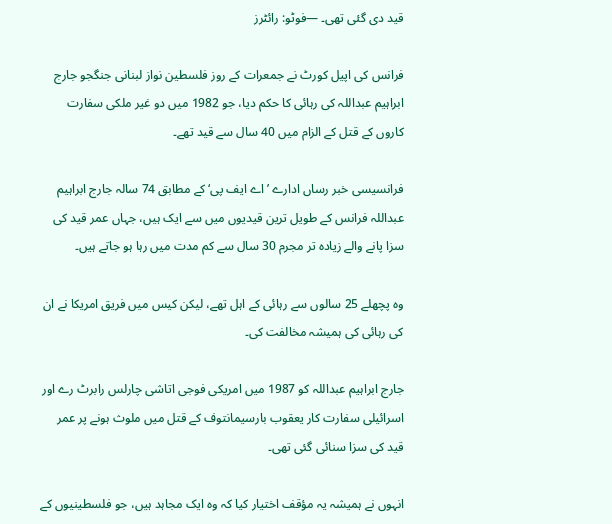قید دی گئی تھی۔ —فوٹو: رائٹرز

فرانس کی اپیل کورٹ نے جمعرات کے روز فلسطین نواز لبنانی جنگجو جارج ابراہیم عبداللہ کی رہائی کا حکم دیا، جو 1982 میں دو غیر ملکی سفارت کاروں کے قتل کے الزام میں 40 سال سے قید تھے۔

فرانسیسی خبر رساں ادارے ’اے ایف پی‘ کے مطابق 74 سالہ جارج ابراہیم عبداللہ فرانس کے طویل ترین قیدیوں میں سے ایک ہیں، جہاں عمر قید کی سزا پانے والے زیادہ تر مجرم 30 سال سے کم مدت میں رہا ہو جاتے ہیں۔

وہ پچھلے 25 سالوں سے رہائی کے اہل تھے، لیکن کیس میں فریق امریکا نے ان کی رہائی کی ہمیشہ مخالفت کی۔

جارج ابراہیم عبداللہ کو 1987 میں امریکی فوجی اتاشی چارلس رابرٹ رے اور اسرائیلی سفارت کار یعقوب بارسیمانتوف کے قتل میں ملوث ہونے پر عمر قید کی سزا سنائی گئی تھی۔

انہوں نے ہمیشہ یہ مؤقف اختیار کیا کہ وہ ایک مجاہد ہیں، جو فلسطینیوں کے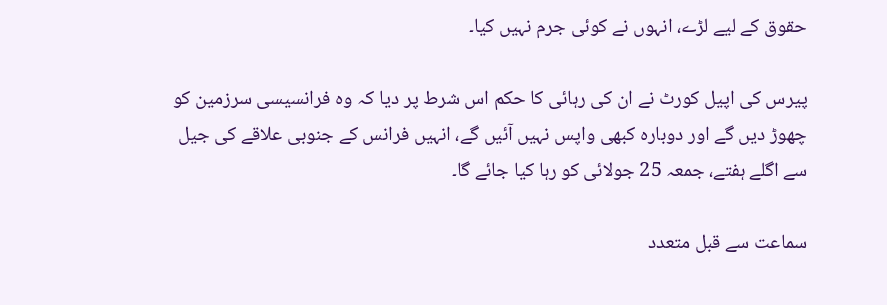حقوق کے لیے لڑے، انہوں نے کوئی جرم نہیں کیا۔

پیرس کی اپیل کورٹ نے ان کی رہائی کا حکم اس شرط پر دیا کہ وہ فرانسیسی سرزمین کو چھوڑ دیں گے اور دوبارہ کبھی واپس نہیں آئیں گے، انہیں فرانس کے جنوبی علاقے کی جیل سے اگلے ہفتے، جمعہ 25 جولائی کو رہا کیا جائے گا۔

سماعت سے قبل متعدد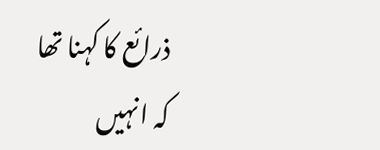ذرائع کا کہنا تھا کہ انہیں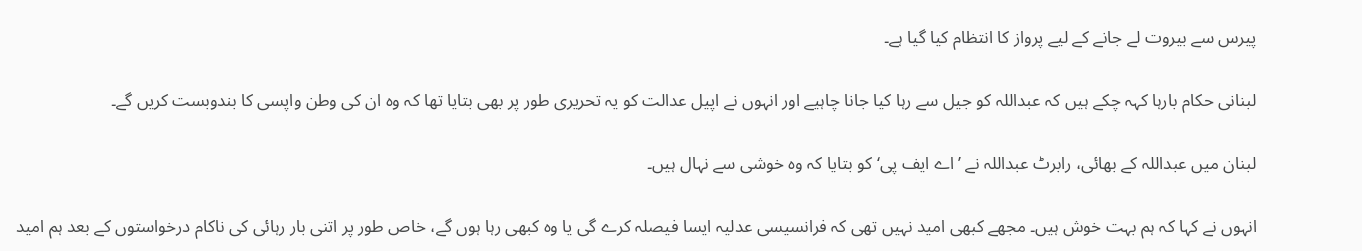پیرس سے بیروت لے جانے کے لیے پرواز کا انتظام کیا گیا ہے۔

لبنانی حکام بارہا کہہ چکے ہیں کہ عبداللہ کو جیل سے رہا کیا جانا چاہیے اور انہوں نے اپیل عدالت کو یہ تحریری طور پر بھی بتایا تھا کہ وہ ان کی وطن واپسی کا بندوبست کریں گے۔

لبنان میں عبداللہ کے بھائی، رابرٹ عبداللہ نے ’اے ایف پی‘ کو بتایا کہ وہ خوشی سے نہال ہیں۔

انہوں نے کہا کہ ہم بہت خوش ہیں۔ مجھے کبھی امید نہیں تھی کہ فرانسیسی عدلیہ ایسا فیصلہ کرے گی یا وہ کبھی رہا ہوں گے، خاص طور پر اتنی بار رہائی کی ناکام درخواستوں کے بعد ہم امید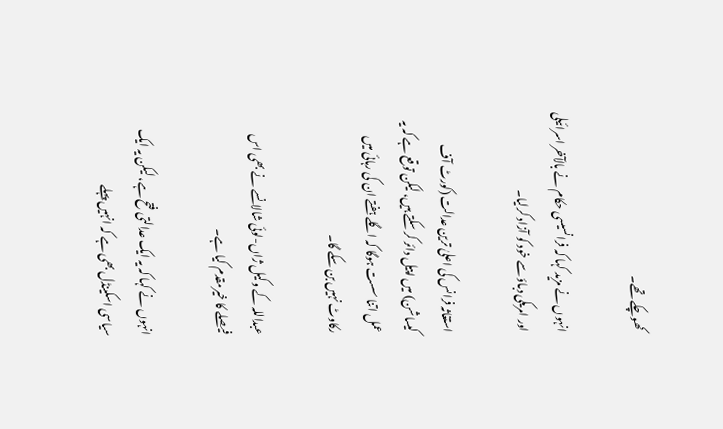کھوچکے تھے۔

انہوں نے مزید کہا کہ فرانسیسی حکام نے بالآخر اسرائیلی اور امریکی دباؤ سے خود کو آزاد کرلیا۔

استغاثہ فرانس کی اعلیٰ ترین عدالت (کورٹ آف کیساشن) میں اپیل دائر کر سکتے ہیں، لیکن توقع ہے کہ یہ عمل اتنا سست ہوگا کہ اگلے ہفتے ان کی رہائی میں رکاوٹ نہیں بن سکے گا۔

عبداللہ کے وکیل ژاں-لوئی شالانسے نے بھی اس فیصلے کا خیرمقدم کیا ہے۔

انہوں نے کہا کہ یہ ایک عدالتی فتح ہے، لیکن یہ ایک سیاسی اسکینڈل بھی ہے کہ انہیں پہلے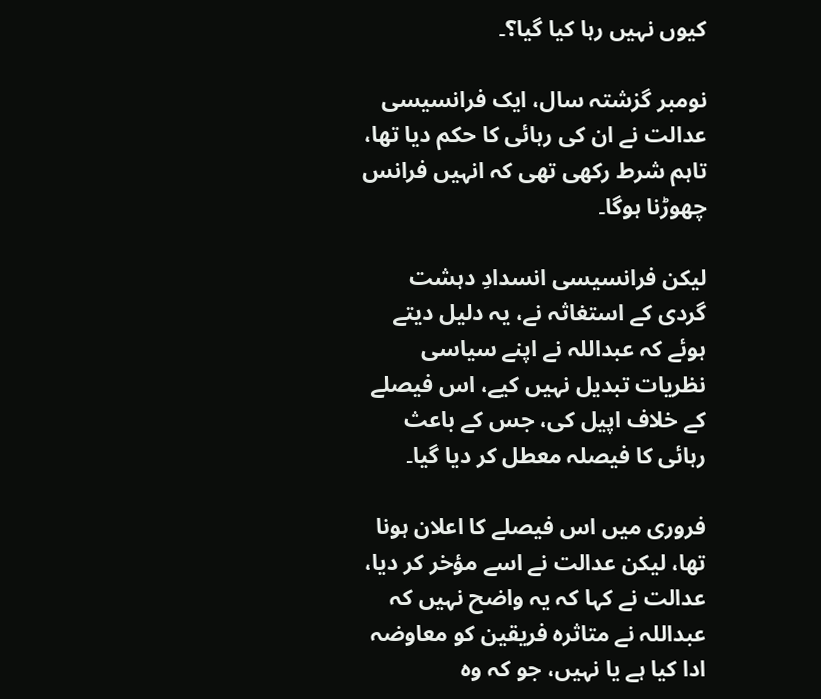کیوں نہیں رہا کیا گیا؟۔

نومبر گزشتہ سال، ایک فرانسیسی عدالت نے ان کی رہائی کا حکم دیا تھا، تاہم شرط رکھی تھی کہ انہیں فرانس چھوڑنا ہوگا۔

لیکن فرانسیسی انسدادِ دہشت گردی کے استغاثہ نے، یہ دلیل دیتے ہوئے کہ عبداللہ نے اپنے سیاسی نظریات تبدیل نہیں کیے، اس فیصلے کے خلاف اپیل کی، جس کے باعث رہائی کا فیصلہ معطل کر دیا گیا۔

فروری میں اس فیصلے کا اعلان ہونا تھا، لیکن عدالت نے اسے مؤخر کر دیا، عدالت نے کہا کہ یہ واضح نہیں کہ عبداللہ نے متاثرہ فریقین کو معاوضہ ادا کیا ہے یا نہیں، جو کہ وہ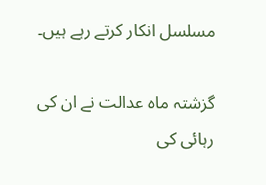مسلسل انکار کرتے رہے ہیں۔

گزشتہ ماہ عدالت نے ان کی رہائی کی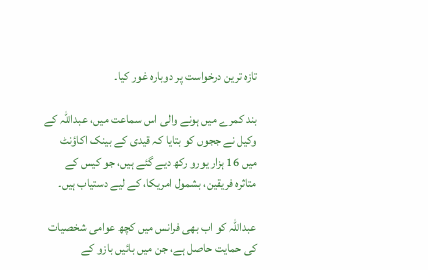تازہ ترین درخواست پر دوبارہ غور کیا۔

بند کمرے میں ہونے والی اس سماعت میں، عبداللہ کے وکیل نے ججوں کو بتایا کہ قیدی کے بینک اکاؤنٹ میں 16 ہزار یورو رکھ دیے گئے ہیں، جو کیس کے متاثرہ فریقین، بشمول امریکا، کے لیے دستیاب ہیں۔

عبداللہ کو اب بھی فرانس میں کچھ عوامی شخصیات کی حمایت حاصل ہے، جن میں بائیں بازو کے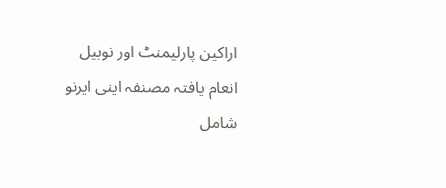اراکین پارلیمنٹ اور نوبیل انعام یافتہ مصنفہ اینی ایرنو شامل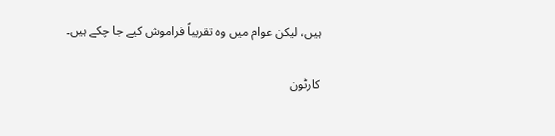ہیں، لیکن عوام میں وہ تقریباً فراموش کیے جا چکے ہیں۔

کارٹون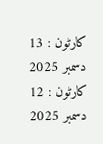کارٹون : 13 دسمبر 2025
کارٹون : 12 دسمبر 2025